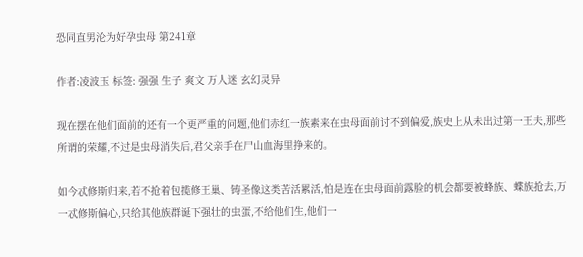恐同直男沦为好孕虫母 第241章

作者:凌波玉 标签: 强强 生子 爽文 万人迷 玄幻灵异

现在摆在他们面前的还有一个更严重的问题,他们赤红一族素来在虫母面前讨不到偏爱,族史上从未出过第一王夫,那些所谓的荣耀,不过是虫母消失后,君父亲手在尸山血海里挣来的。

如今忒修斯归来,若不抢着包揽修王巢、铸圣像这类苦活累活,怕是连在虫母面前露脸的机会都要被蜂族、蝶族抢去,万一忒修斯偏心,只给其他族群诞下强壮的虫蛋,不给他们生,他们一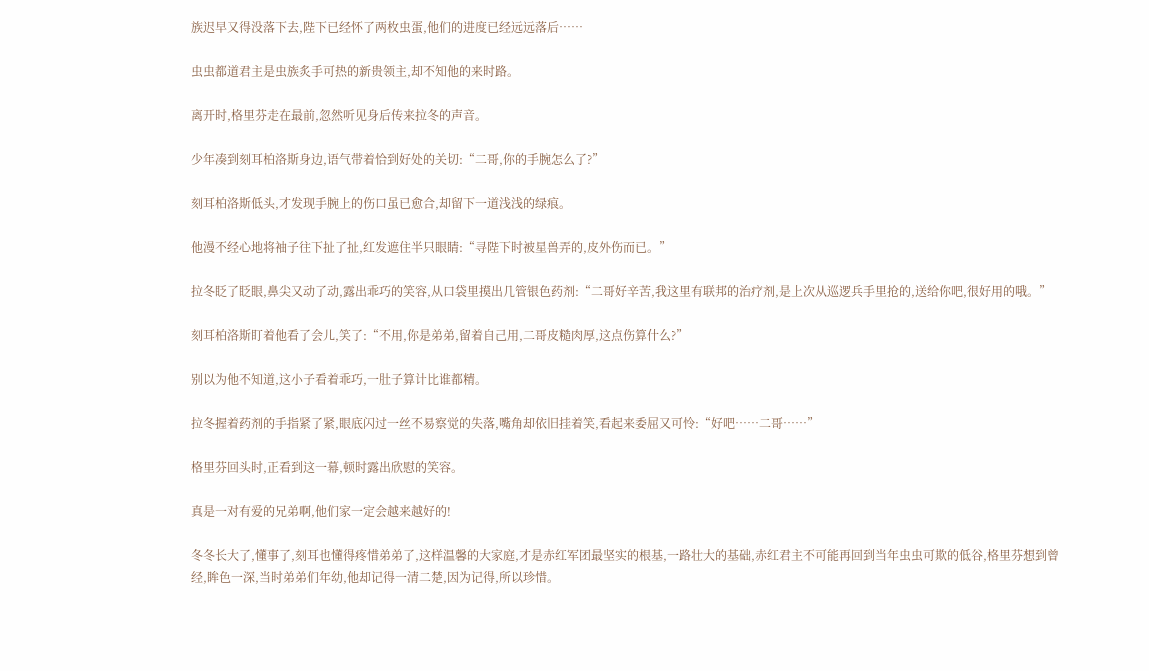族迟早又得没落下去,陛下已经怀了两枚虫蛋,他们的进度已经远远落后……

虫虫都道君主是虫族炙手可热的新贵领主,却不知他的来时路。

离开时,格里芬走在最前,忽然听见身后传来拉冬的声音。

少年凑到刻耳柏洛斯身边,语气带着恰到好处的关切:“二哥,你的手腕怎么了?”

刻耳柏洛斯低头,才发现手腕上的伤口虽已愈合,却留下一道浅浅的绿痕。

他漫不经心地将袖子往下扯了扯,红发遮住半只眼睛:“寻陛下时被星兽弄的,皮外伤而已。”

拉冬眨了眨眼,鼻尖又动了动,露出乖巧的笑容,从口袋里摸出几管银色药剂:“二哥好辛苦,我这里有联邦的治疗剂,是上次从巡逻兵手里抢的,送给你吧,很好用的哦。”

刻耳柏洛斯盯着他看了会儿,笑了:“不用,你是弟弟,留着自己用,二哥皮糙肉厚,这点伤算什么?”

别以为他不知道,这小子看着乖巧,一肚子算计比谁都精。

拉冬握着药剂的手指紧了紧,眼底闪过一丝不易察觉的失落,嘴角却依旧挂着笑,看起来委屈又可怜:“好吧……二哥……”

格里芬回头时,正看到这一幕,顿时露出欣慰的笑容。

真是一对有爱的兄弟啊,他们家一定会越来越好的!

冬冬长大了,懂事了,刻耳也懂得疼惜弟弟了,这样温馨的大家庭,才是赤红军团最坚实的根基,一路壮大的基础,赤红君主不可能再回到当年虫虫可欺的低谷,格里芬想到曾经,眸色一深,当时弟弟们年幼,他却记得一清二楚,因为记得,所以珍惜。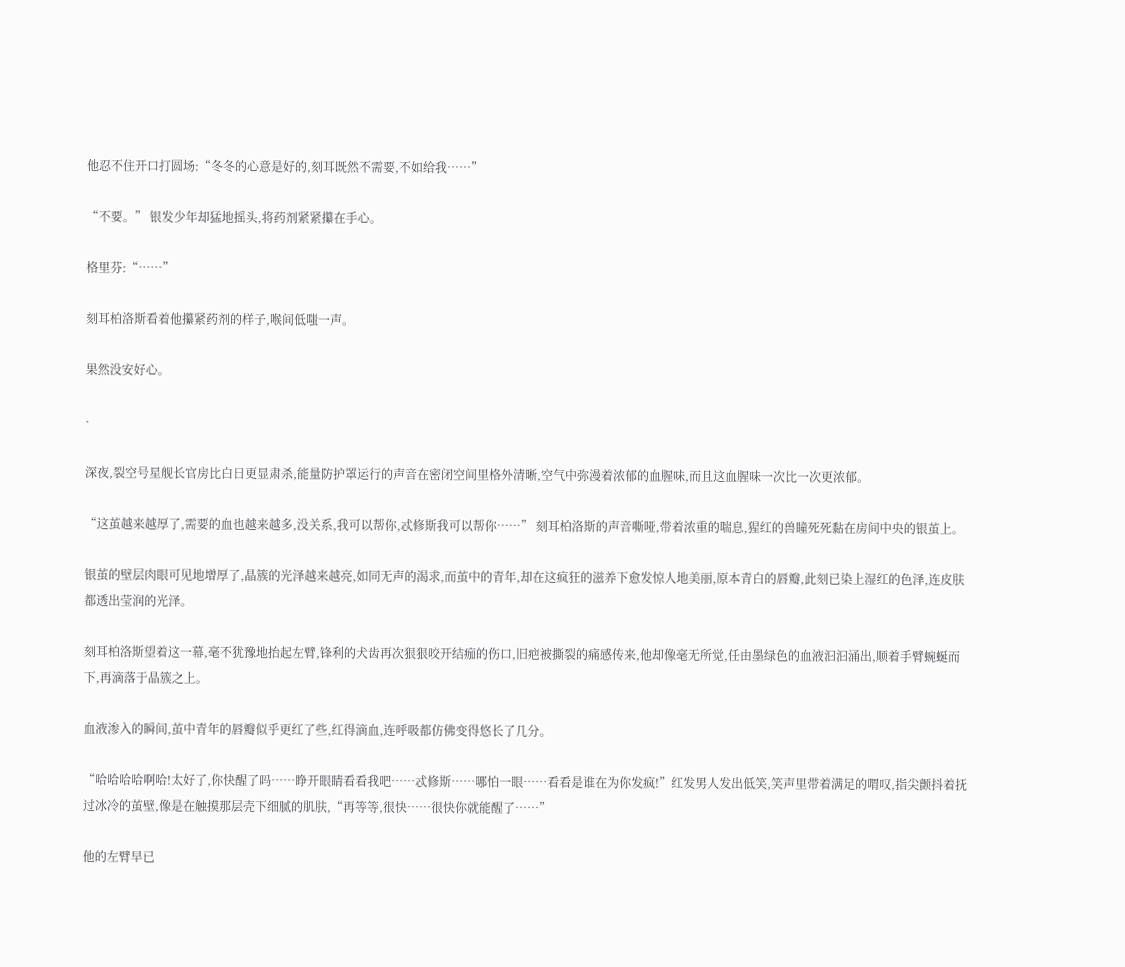他忍不住开口打圆场:“冬冬的心意是好的,刻耳既然不需要,不如给我……”

“不要。” 银发少年却猛地摇头,将药剂紧紧攥在手心。

格里芬:“……”

刻耳柏洛斯看着他攥紧药剂的样子,喉间低嗤一声。

果然没安好心。

·

深夜,裂空号星舰长官房比白日更显肃杀,能量防护罩运行的声音在密闭空间里格外清晰,空气中弥漫着浓郁的血腥味,而且这血腥味一次比一次更浓郁。

“这茧越来越厚了,需要的血也越来越多,没关系,我可以帮你,忒修斯我可以帮你……” 刻耳柏洛斯的声音嘶哑,带着浓重的喘息,猩红的兽瞳死死黏在房间中央的银茧上。

银茧的壁层肉眼可见地增厚了,晶簇的光泽越来越亮,如同无声的渴求,而茧中的青年,却在这疯狂的滋养下愈发惊人地美丽,原本青白的唇瓣,此刻已染上湿红的色泽,连皮肤都透出莹润的光泽。

刻耳柏洛斯望着这一幕,毫不犹豫地抬起左臂,锋利的犬齿再次狠狠咬开结痂的伤口,旧疤被撕裂的痛感传来,他却像毫无所觉,任由墨绿色的血液汩汩涌出,顺着手臂蜿蜒而下,再滴落于晶簇之上。

血液渗入的瞬间,茧中青年的唇瓣似乎更红了些,红得滴血,连呼吸都仿佛变得悠长了几分。

“哈哈哈哈啊哈!太好了,你快醒了吗……睁开眼睛看看我吧……忒修斯……哪怕一眼……看看是谁在为你发疯!”红发男人发出低笑,笑声里带着满足的喟叹,指尖颤抖着抚过冰冷的茧壁,像是在触摸那层壳下细腻的肌肤,“再等等,很快……很快你就能醒了……”

他的左臂早已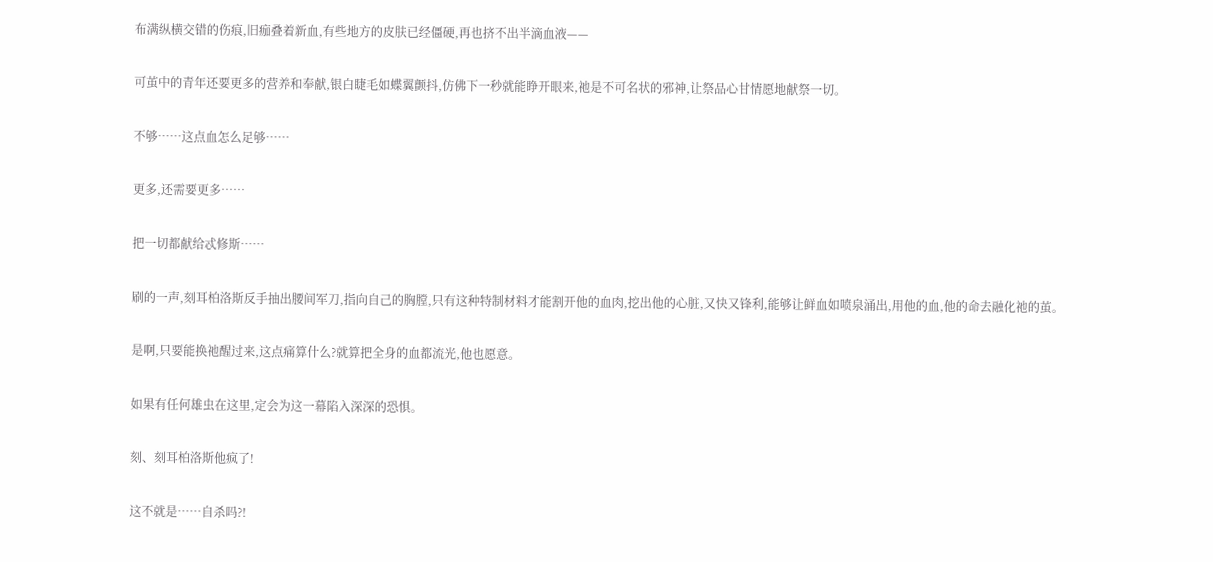布满纵横交错的伤痕,旧痂叠着新血,有些地方的皮肤已经僵硬,再也挤不出半滴血液——

可茧中的青年还要更多的营养和奉献,银白睫毛如蝶翼颤抖,仿佛下一秒就能睁开眼来,祂是不可名状的邪神,让祭品心甘情愿地献祭一切。

不够……这点血怎么足够……

更多,还需要更多……

把一切都献给忒修斯……

刷的一声,刻耳柏洛斯反手抽出腰间军刀,指向自己的胸膛,只有这种特制材料才能割开他的血肉,挖出他的心脏,又快又锋利,能够让鲜血如喷泉涌出,用他的血,他的命去融化祂的茧。

是啊,只要能换祂醒过来,这点痛算什么?就算把全身的血都流光,他也愿意。

如果有任何雄虫在这里,定会为这一幕陷入深深的恐惧。

刻、刻耳柏洛斯他疯了!

这不就是……自杀吗?!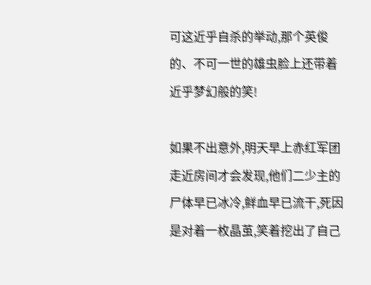可这近乎自杀的举动,那个英俊的、不可一世的雄虫脸上还带着近乎梦幻般的笑!

如果不出意外,明天早上赤红军团走近房间才会发现,他们二少主的尸体早已冰冷,鲜血早已流干,死因是对着一枚晶茧,笑着挖出了自己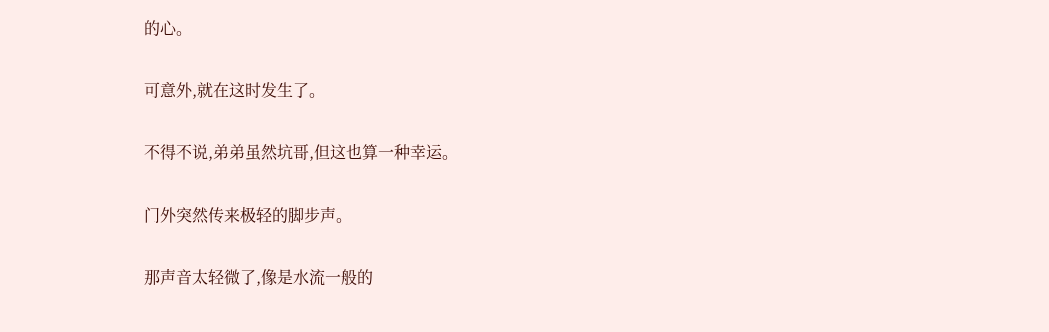的心。

可意外,就在这时发生了。

不得不说,弟弟虽然坑哥,但这也算一种幸运。

门外突然传来极轻的脚步声。

那声音太轻微了,像是水流一般的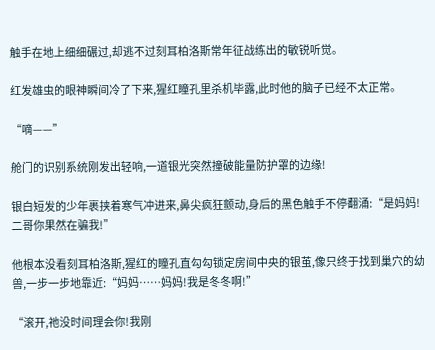触手在地上细细碾过,却逃不过刻耳柏洛斯常年征战练出的敏锐听觉。

红发雄虫的眼神瞬间冷了下来,猩红瞳孔里杀机毕露,此时他的脑子已经不太正常。

“嘀——”

舱门的识别系统刚发出轻响,一道银光突然撞破能量防护罩的边缘!

银白短发的少年裹挟着寒气冲进来,鼻尖疯狂颤动,身后的黑色触手不停翻涌:“是妈妈!二哥你果然在骗我!”

他根本没看刻耳柏洛斯,猩红的瞳孔直勾勾锁定房间中央的银茧,像只终于找到巢穴的幼兽,一步一步地靠近:“妈妈……妈妈!我是冬冬啊!”

“滚开,祂没时间理会你!我刚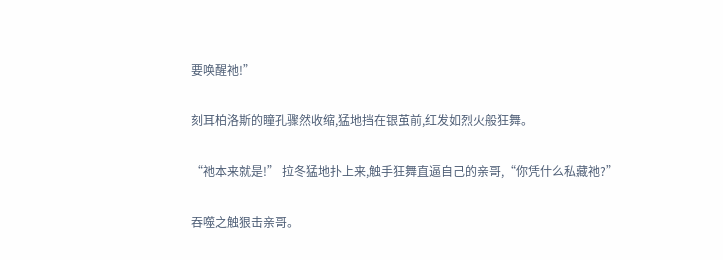要唤醒祂!”

刻耳柏洛斯的瞳孔骤然收缩,猛地挡在银茧前,红发如烈火般狂舞。

“祂本来就是!” 拉冬猛地扑上来,触手狂舞直逼自己的亲哥,“你凭什么私藏祂?”

吞噬之触狠击亲哥。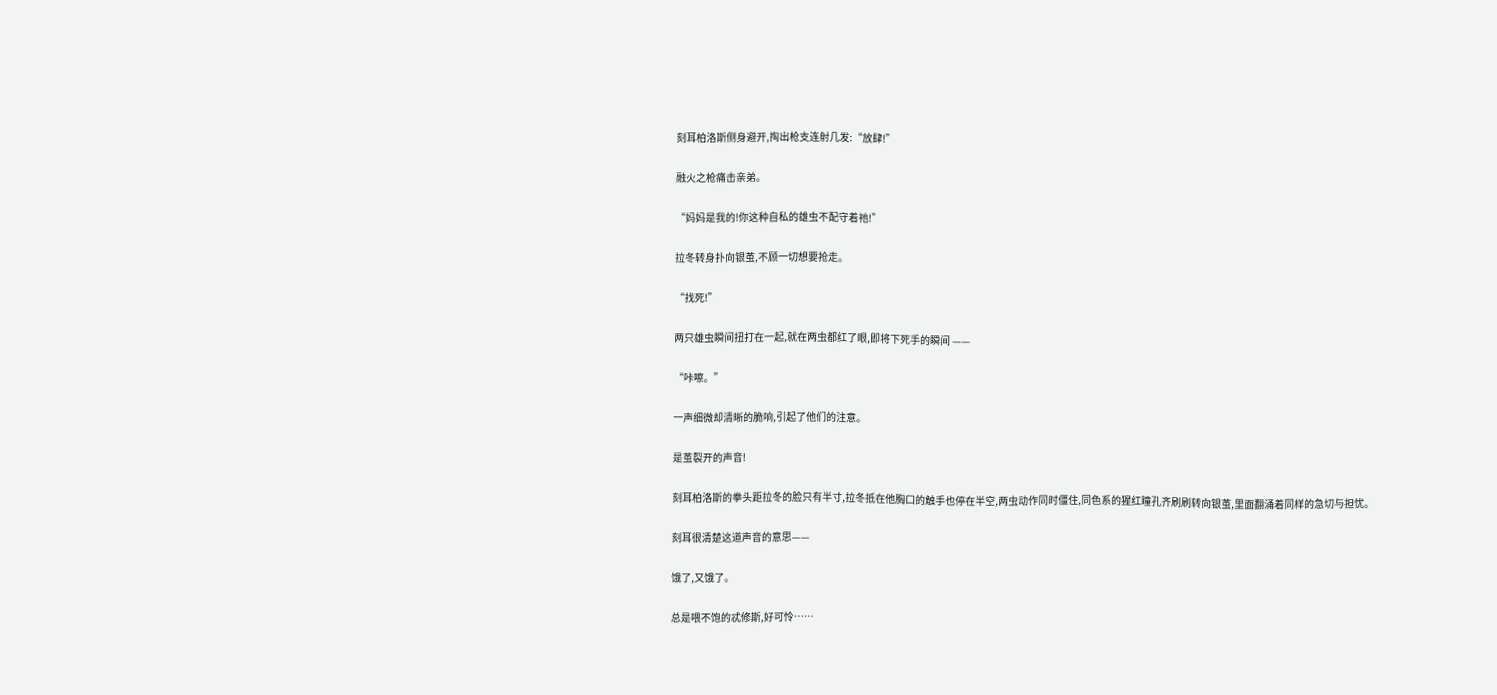刻耳柏洛斯侧身避开,掏出枪支连射几发:“放肆!”

融火之枪痛击亲弟。

“妈妈是我的!你这种自私的雄虫不配守着祂!”

拉冬转身扑向银茧,不顾一切想要抢走。

“找死!”

两只雄虫瞬间扭打在一起,就在两虫都红了眼,即将下死手的瞬间 ——

“咔嚓。”

一声细微却清晰的脆响,引起了他们的注意。

是茧裂开的声音!

刻耳柏洛斯的拳头距拉冬的脸只有半寸,拉冬抵在他胸口的触手也停在半空,两虫动作同时僵住,同色系的猩红瞳孔齐刷刷转向银茧,里面翻涌着同样的急切与担忧。

刻耳很清楚这道声音的意思——

饿了,又饿了。

总是喂不饱的忒修斯,好可怜……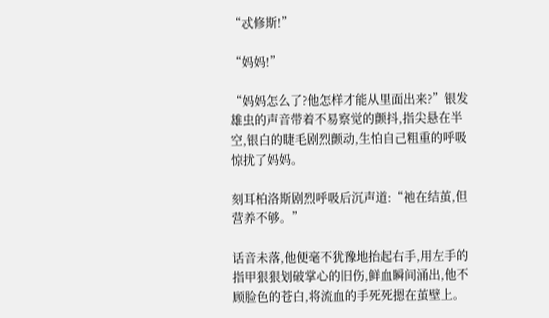“忒修斯!”

“妈妈!”

“妈妈怎么了?他怎样才能从里面出来?”银发雄虫的声音带着不易察觉的颤抖,指尖悬在半空,银白的睫毛剧烈颤动,生怕自己粗重的呼吸惊扰了妈妈。

刻耳柏洛斯剧烈呼吸后沉声道:“祂在结茧,但营养不够。”

话音未落,他便毫不犹豫地抬起右手,用左手的指甲狠狠划破掌心的旧伤,鲜血瞬间涌出,他不顾脸色的苍白,将流血的手死死摁在茧壁上。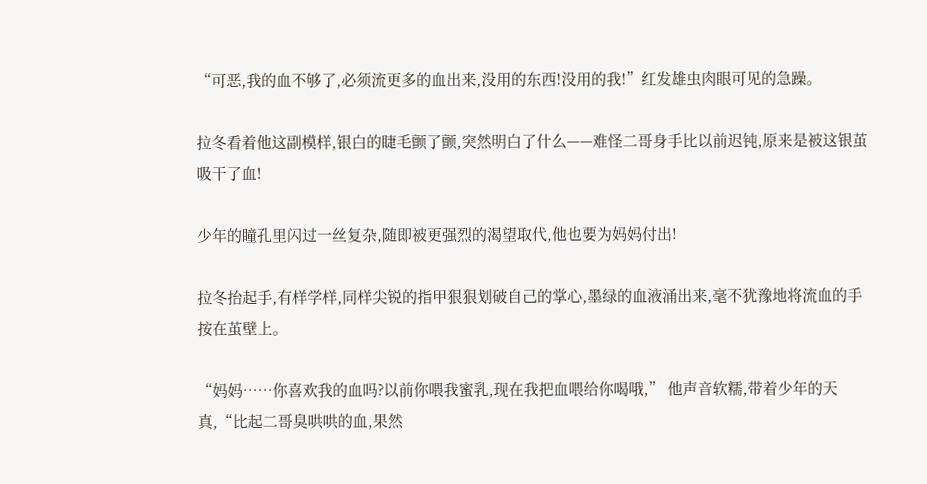“可恶,我的血不够了,必须流更多的血出来,没用的东西!没用的我!”红发雄虫肉眼可见的急躁。

拉冬看着他这副模样,银白的睫毛颤了颤,突然明白了什么——难怪二哥身手比以前迟钝,原来是被这银茧吸干了血!

少年的瞳孔里闪过一丝复杂,随即被更强烈的渴望取代,他也要为妈妈付出!

拉冬抬起手,有样学样,同样尖锐的指甲狠狠划破自己的掌心,墨绿的血液涌出来,毫不犹豫地将流血的手按在茧壁上。

“妈妈……你喜欢我的血吗?以前你喂我蜜乳,现在我把血喂给你喝哦,” 他声音软糯,带着少年的天真,“比起二哥臭哄哄的血,果然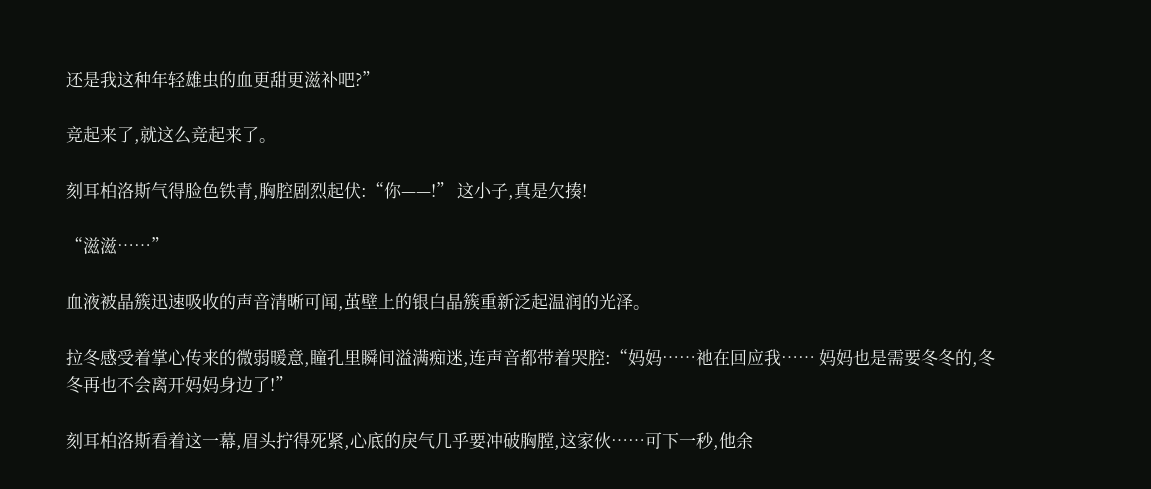还是我这种年轻雄虫的血更甜更滋补吧?”

竞起来了,就这么竞起来了。

刻耳柏洛斯气得脸色铁青,胸腔剧烈起伏:“你——!” 这小子,真是欠揍!

“滋滋……”

血液被晶簇迅速吸收的声音清晰可闻,茧壁上的银白晶簇重新泛起温润的光泽。

拉冬感受着掌心传来的微弱暖意,瞳孔里瞬间溢满痴迷,连声音都带着哭腔:“妈妈……祂在回应我…… 妈妈也是需要冬冬的,冬冬再也不会离开妈妈身边了!”

刻耳柏洛斯看着这一幕,眉头拧得死紧,心底的戾气几乎要冲破胸膛,这家伙……可下一秒,他余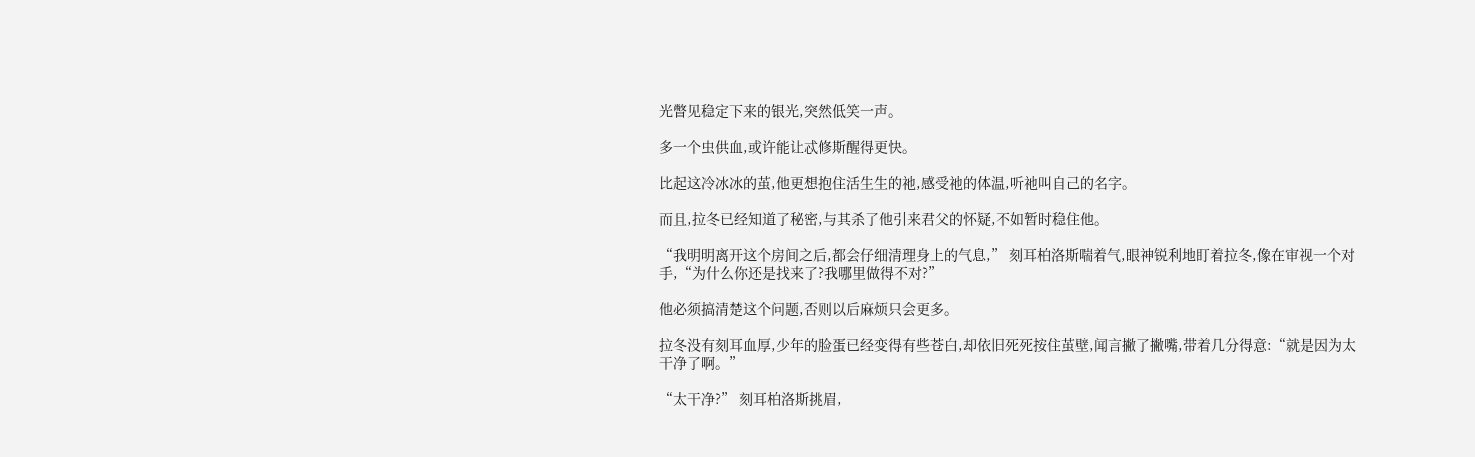光瞥见稳定下来的银光,突然低笑一声。

多一个虫供血,或许能让忒修斯醒得更快。

比起这冷冰冰的茧,他更想抱住活生生的祂,感受祂的体温,听祂叫自己的名字。

而且,拉冬已经知道了秘密,与其杀了他引来君父的怀疑,不如暂时稳住他。

“我明明离开这个房间之后,都会仔细清理身上的气息,” 刻耳柏洛斯喘着气,眼神锐利地盯着拉冬,像在审视一个对手,“为什么你还是找来了?我哪里做得不对?”

他必须搞清楚这个问题,否则以后麻烦只会更多。

拉冬没有刻耳血厚,少年的脸蛋已经变得有些苍白,却依旧死死按住茧壁,闻言撇了撇嘴,带着几分得意:“就是因为太干净了啊。”

“太干净?” 刻耳柏洛斯挑眉,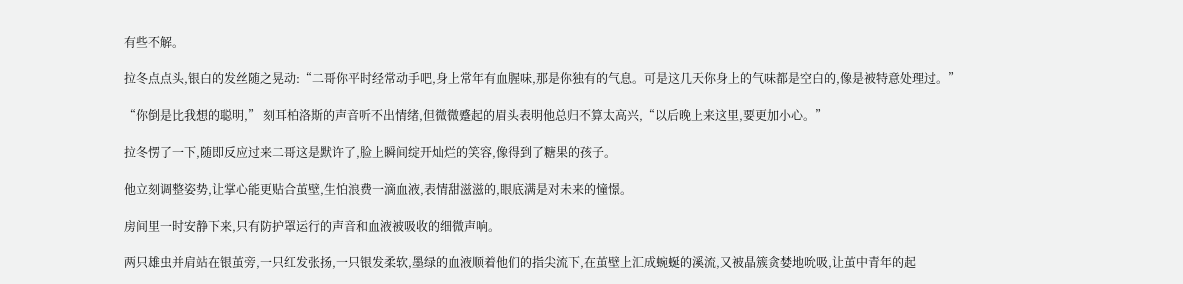有些不解。

拉冬点点头,银白的发丝随之晃动:“二哥你平时经常动手吧,身上常年有血腥味,那是你独有的气息。可是这几天你身上的气味都是空白的,像是被特意处理过。”

“你倒是比我想的聪明,” 刻耳柏洛斯的声音听不出情绪,但微微蹙起的眉头表明他总归不算太高兴,“以后晚上来这里,要更加小心。”

拉冬愣了一下,随即反应过来二哥这是默许了,脸上瞬间绽开灿烂的笑容,像得到了糖果的孩子。

他立刻调整姿势,让掌心能更贴合茧壁,生怕浪费一滴血液,表情甜滋滋的,眼底满是对未来的憧憬。

房间里一时安静下来,只有防护罩运行的声音和血液被吸收的细微声响。

两只雄虫并肩站在银茧旁,一只红发张扬,一只银发柔软,墨绿的血液顺着他们的指尖流下,在茧壁上汇成蜿蜒的溪流,又被晶簇贪婪地吮吸,让茧中青年的起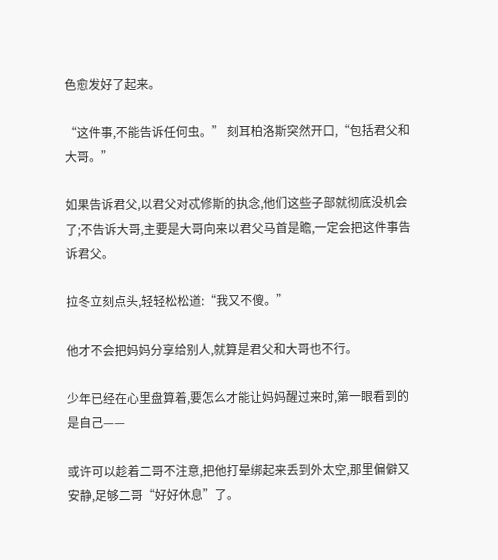色愈发好了起来。

“这件事,不能告诉任何虫。” 刻耳柏洛斯突然开口,“包括君父和大哥。”

如果告诉君父,以君父对忒修斯的执念,他们这些子部就彻底没机会了;不告诉大哥,主要是大哥向来以君父马首是瞻,一定会把这件事告诉君父。

拉冬立刻点头,轻轻松松道:“我又不傻。”

他才不会把妈妈分享给别人,就算是君父和大哥也不行。

少年已经在心里盘算着,要怎么才能让妈妈醒过来时,第一眼看到的是自己——

或许可以趁着二哥不注意,把他打晕绑起来丢到外太空,那里偏僻又安静,足够二哥“好好休息”了。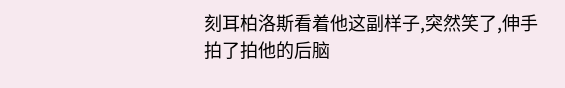刻耳柏洛斯看着他这副样子,突然笑了,伸手拍了拍他的后脑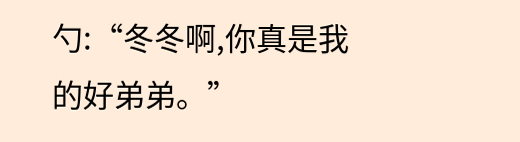勺:“冬冬啊,你真是我的好弟弟。”